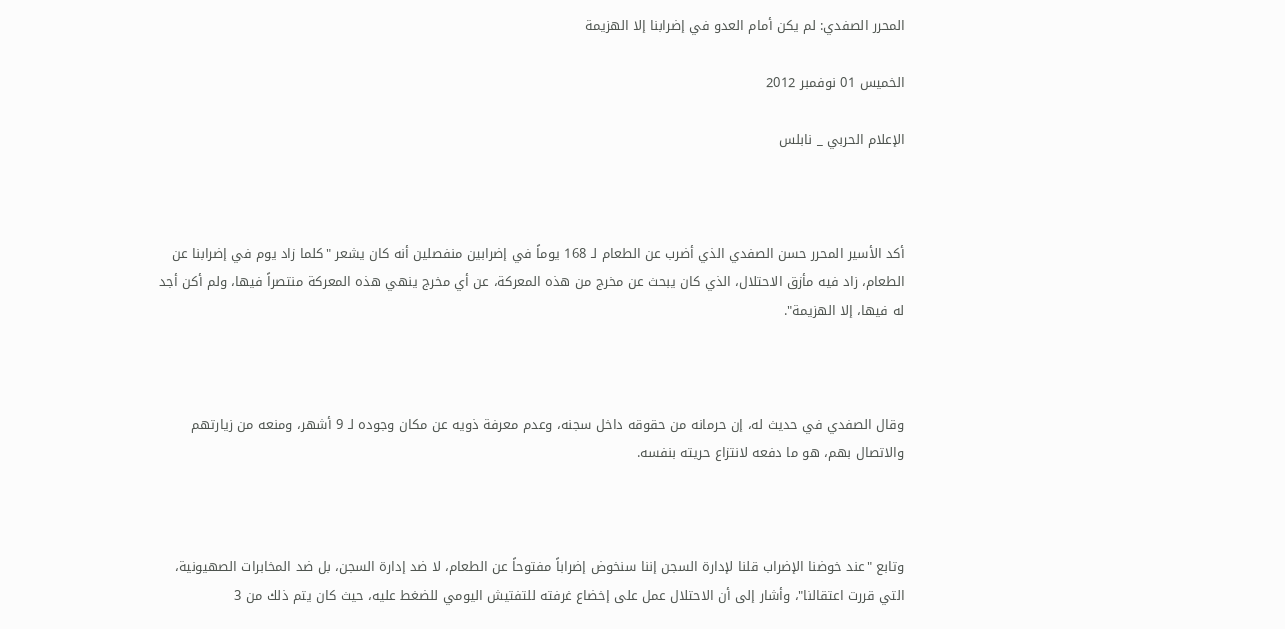المحرر الصفدي: لم يكن أمام العدو في إضرابنا إلا الهزيمة

الخميس 01 نوفمبر 2012

الإعلام الحربي _ نابلس



أكد الأسير المحرر حسن الصفدي الذي أضرب عن الطعام لـ 168 يوماً في إضرابين منفصلين أنه كان يشعر "كلما زاد يوم في إضرابنا عن الطعام، زاد فيه مأزق الاحتلال، الذي كان يبحث عن مخرج من هذه المعركة، عن أي مخرج ينهي هذه المعركة منتصراً فيها، ولم أكن أجد له فيها، إلا الهزيمة".



وقال الصفدي في حديث له، إن حرمانه من حقوقه داخل سجنه، وعدم معرفة ذويه عن مكان وجوده لـ 9 أشهر، ومنعه من زيارتهم والاتصال بهم، هو ما دفعه لانتزاع حريته بنفسه.



وتابع "عند خوضنا الإضراب قلنا لإدارة السجن إننا سنخوض إضراباً مفتوحاً عن الطعام، لا ضد إدارة السجن، بل ضد المخابرات الصهيونية، التي قررت اعتقالنا"، وأشار إلى أن الاحتلال عمل على إخضاع غرفته للتفتيش اليومي للضغط عليه، حيث كان يتم ذلك من 3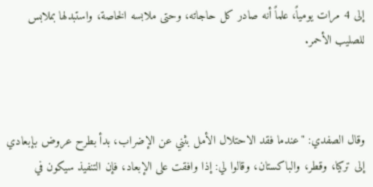إلى 4 مرات يومياً، علماً أنه صادر كل حاجاته، وحتى ملابسه الخاصة، واستبدلها بملابس للصليب الأحمر.



وقال الصفدي: "عندما فقد الاحتلال الأمل بثني عن الإضراب، بدأ بطرح عروض بإبعادي إلى تركيا، وقطر، والباكستان، وقالوا لي: إذا وافقت على الإبعاد، فإن التنفيذ سيكون في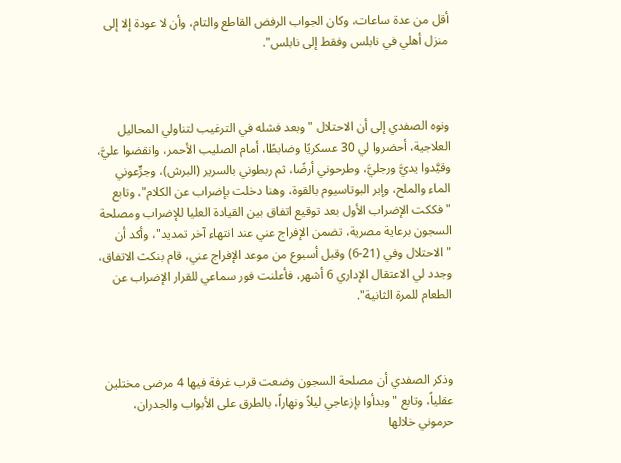أقل من عدة ساعات، وكان الجواب الرفض القاطع والتام، وأن لا عودة إلا إلى منزل أهلي في نابلس وفقط إلى نابلس".



ونوه الصفدي إلى أن الاحتلال "وبعد فشله في الترغيب لتناولي المحاليل العلاجية، أحضروا لي 30 عسكريًا وضابطًا، أمام الصليب الأحمر، وانقضوا عليَّ، وقيَّدوا يديَّ ورجليَّ، وطرحوني أرضًا، ثم ربطوني بالسرير (البرش)، وجرٍّعوني الماء والملح، وإبر البوتاسيوم بالقوة، وهنا دخلت بإضراب عن الكلام"، وتابع "فككت الإضراب الأول بعد توقيع اتفاق بين القيادة العليا للإضراب ومصلحة السجون برعاية مصرية، تضمن الإفراج عني عند انتهاء آخر تمديد"، وأكد أن "الاحتلال وفي (21-6) وقبل أسبوع من موعد الإفراج عني، قام بنكث الاتفاق، وجدد لي الاعتقال الإداري 6 أشهر، فأعلنت فور سماعي للقرار الإضراب عن الطعام للمرة الثانية".



وذكر الصفدي أن مصلحة السجون وضعت قرب غرفة فيها 4 مرضى مختلين عقلياً، وتابع "وبدأوا بإزعاجي ليلاً ونهاراً، بالطرق على الأبواب والجدران، حرموني خلالها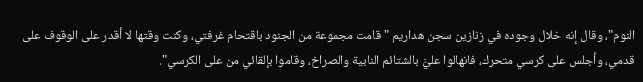النوم"، وقال إنه خلال وجوده في زنازين سجن هداريم "قامت مجموعة من الجنود باقتحام غرفتي، وكنت وقتها لا أقدر على الوقوف على قدمي، وأجلس على كرسي متحرك، فانهالوا عليَّ بالشتائم النابية والصراخ، وقاموا بإلقائي من على الكرسي".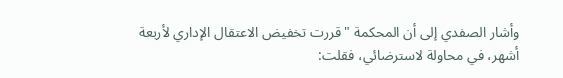وأشار الصفدي إلى أن المحكمة "قررت تخفيض الاعتقال الإداري لأربعة أشهر، في محاولة لاسترضائي، فقلت: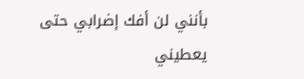بأنني لن أفك إضرابي حتى يعطيني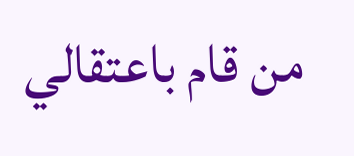من قام باعتقالي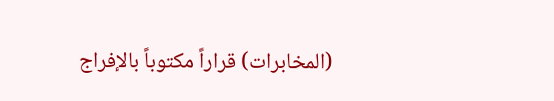(المخابرات) قراراً مكتوباً بالإفراج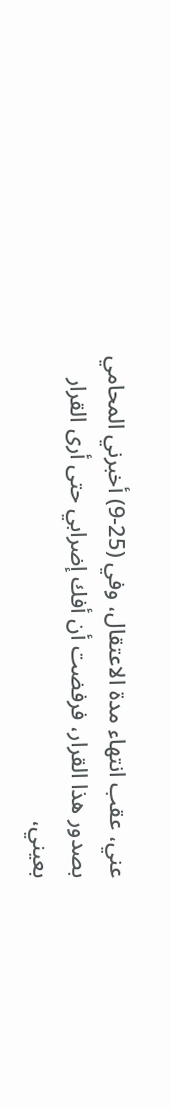عني، عقب انتهاء مدة الاعتقال، وفي (25-9) أخبرني المحامي بصدور هذا القرار، فرفضت أن أفك إضرابي حتى أرى القرار بعيني،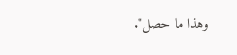وهذا ما حصل".